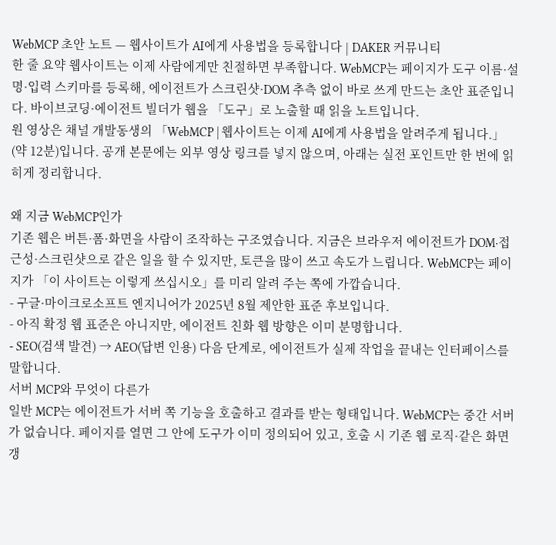WebMCP 초안 노트 — 웹사이트가 AI에게 사용법을 등록합니다 | DAKER 커뮤니티
한 줄 요약 웹사이트는 이제 사람에게만 친절하면 부족합니다. WebMCP는 페이지가 도구 이름·설명·입력 스키마를 등록해, 에이전트가 스크린샷·DOM 추측 없이 바로 쓰게 만드는 초안 표준입니다. 바이브코딩·에이전트 빌더가 웹을 「도구」로 노출할 때 읽을 노트입니다.
원 영상은 채널 개발동생의 「WebMCP | 웹사이트는 이제 AI에게 사용법을 알려주게 됩니다.」(약 12분)입니다. 공개 본문에는 외부 영상 링크를 넣지 않으며, 아래는 실전 포인트만 한 번에 읽히게 정리합니다.

왜 지금 WebMCP인가
기존 웹은 버튼·폼·화면을 사람이 조작하는 구조였습니다. 지금은 브라우저 에이전트가 DOM·접근성·스크린샷으로 같은 일을 할 수 있지만, 토큰을 많이 쓰고 속도가 느립니다. WebMCP는 페이지가 「이 사이트는 이렇게 쓰십시오」를 미리 알려 주는 쪽에 가깝습니다.
- 구글·마이크로소프트 엔지니어가 2025년 8월 제안한 표준 후보입니다.
- 아직 확정 웹 표준은 아니지만, 에이전트 친화 웹 방향은 이미 분명합니다.
- SEO(검색 발견) → AEO(답변 인용) 다음 단계로, 에이전트가 실제 작업을 끝내는 인터페이스를 말합니다.
서버 MCP와 무엇이 다른가
일반 MCP는 에이전트가 서버 쪽 기능을 호출하고 결과를 받는 형태입니다. WebMCP는 중간 서버가 없습니다. 페이지를 열면 그 안에 도구가 이미 정의되어 있고, 호출 시 기존 웹 로직·같은 화면 갱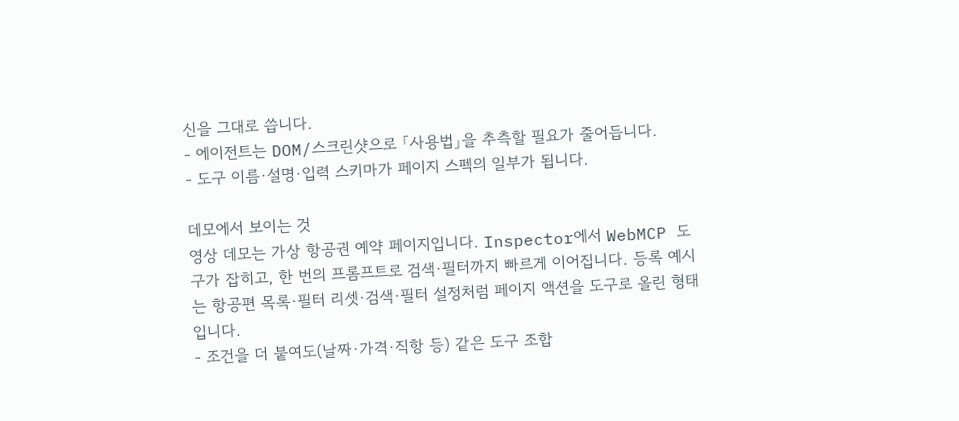신을 그대로 씁니다.
- 에이전트는 DOM/스크린샷으로 「사용법」을 추측할 필요가 줄어듭니다.
- 도구 이름·설명·입력 스키마가 페이지 스펙의 일부가 됩니다.

데모에서 보이는 것
영상 데모는 가상 항공권 예약 페이지입니다. Inspector에서 WebMCP 도구가 잡히고, 한 번의 프롬프트로 검색·필터까지 빠르게 이어집니다. 등록 예시는 항공편 목록·필터 리셋·검색·필터 설정처럼 페이지 액션을 도구로 올린 형태입니다.
- 조건을 더 붙여도(날짜·가격·직항 등) 같은 도구 조합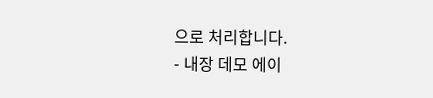으로 처리합니다.
- 내장 데모 에이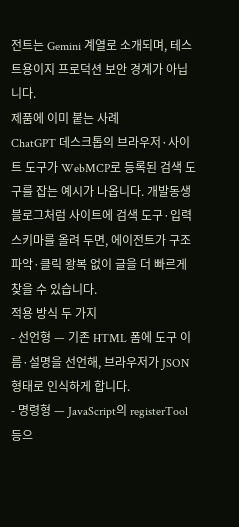전트는 Gemini 계열로 소개되며, 테스트용이지 프로덕션 보안 경계가 아닙니다.
제품에 이미 붙는 사례
ChatGPT 데스크톱의 브라우저·사이트 도구가 WebMCP로 등록된 검색 도구를 잡는 예시가 나옵니다. 개발동생 블로그처럼 사이트에 검색 도구·입력 스키마를 올려 두면, 에이전트가 구조 파악·클릭 왕복 없이 글을 더 빠르게 찾을 수 있습니다.
적용 방식 두 가지
- 선언형 — 기존 HTML 폼에 도구 이름·설명을 선언해, 브라우저가 JSON 형태로 인식하게 합니다.
- 명령형 — JavaScript의 registerTool 등으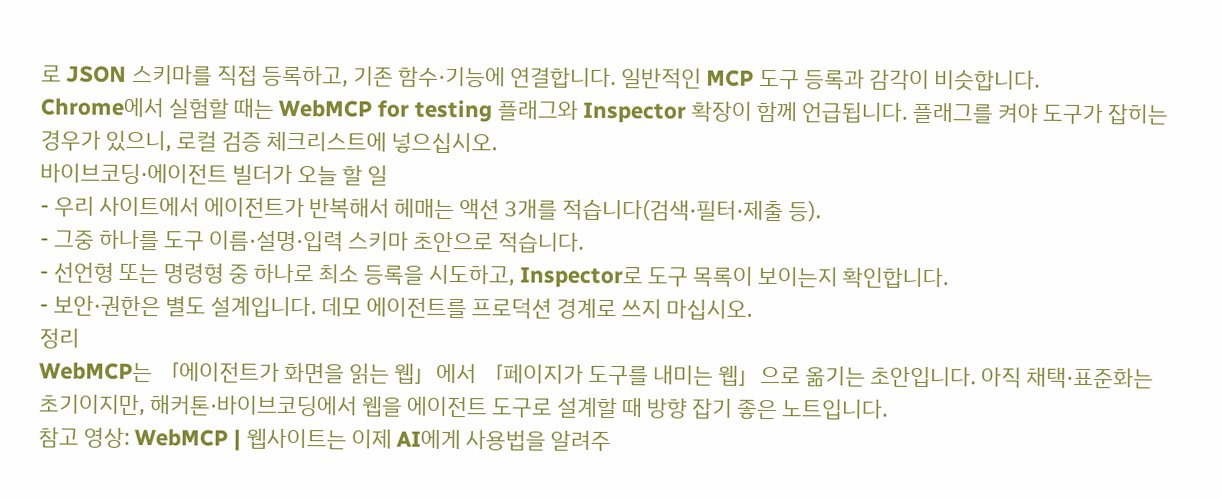로 JSON 스키마를 직접 등록하고, 기존 함수·기능에 연결합니다. 일반적인 MCP 도구 등록과 감각이 비슷합니다.
Chrome에서 실험할 때는 WebMCP for testing 플래그와 Inspector 확장이 함께 언급됩니다. 플래그를 켜야 도구가 잡히는 경우가 있으니, 로컬 검증 체크리스트에 넣으십시오.
바이브코딩·에이전트 빌더가 오늘 할 일
- 우리 사이트에서 에이전트가 반복해서 헤매는 액션 3개를 적습니다(검색·필터·제출 등).
- 그중 하나를 도구 이름·설명·입력 스키마 초안으로 적습니다.
- 선언형 또는 명령형 중 하나로 최소 등록을 시도하고, Inspector로 도구 목록이 보이는지 확인합니다.
- 보안·권한은 별도 설계입니다. 데모 에이전트를 프로덕션 경계로 쓰지 마십시오.
정리
WebMCP는 「에이전트가 화면을 읽는 웹」에서 「페이지가 도구를 내미는 웹」으로 옮기는 초안입니다. 아직 채택·표준화는 초기이지만, 해커톤·바이브코딩에서 웹을 에이전트 도구로 설계할 때 방향 잡기 좋은 노트입니다.
참고 영상: WebMCP | 웹사이트는 이제 AI에게 사용법을 알려주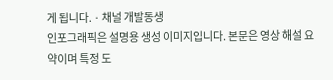게 됩니다. · 채널 개발동생
인포그래픽은 설명용 생성 이미지입니다. 본문은 영상 해설 요약이며 특정 도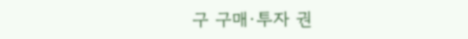구 구매·투자 권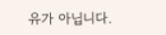유가 아닙니다.